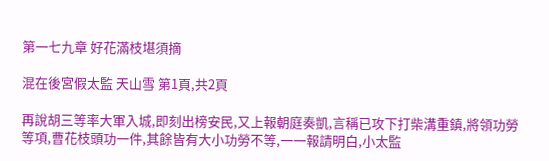第一七九章 好花滿枝堪須摘

混在後宮假太監 天山雪 第1頁,共2頁

再說胡三等率大軍入城,即刻出榜安民,又上報朝庭奏凱,言稱已攻下打柴溝重鎮,將領功勞等項,曹花枝頭功一件,其餘皆有大小功勞不等,一一報請明白,小太監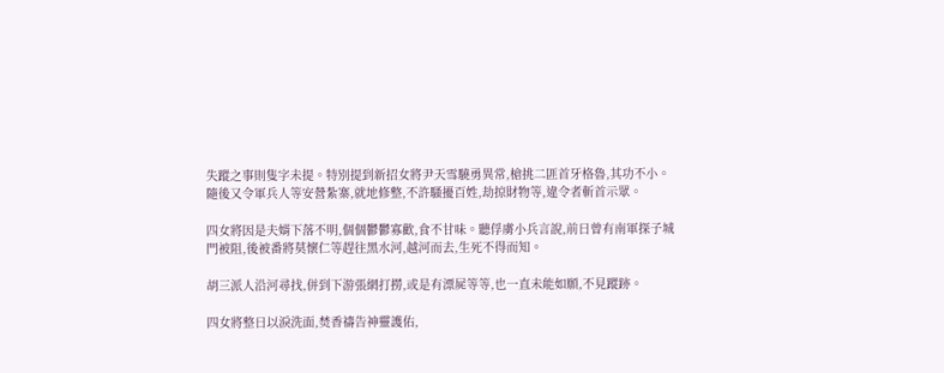失蹤之事則隻字未提。特別提到新招女將尹天雪驍勇異常,槍挑二匪首牙格魯,其功不小。隨後又令軍兵人等安營紮寨,就地修整,不許騷擾百姓,劫掠財物等,違令者斬首示眾。

四女將因是夫婿下落不明,個個鬱鬱寡歡,食不甘味。聽俘虜小兵言說,前日曾有南軍探子城門被阻,後被番將莫懷仁等趕往黑水河,越河而去,生死不得而知。

胡三派人沿河尋找,併到下游張網打撈,或是有漂屍等等,也一直未能如願,不見蹤跡。

四女將整日以淚洗面,焚香禱告神靈護佑,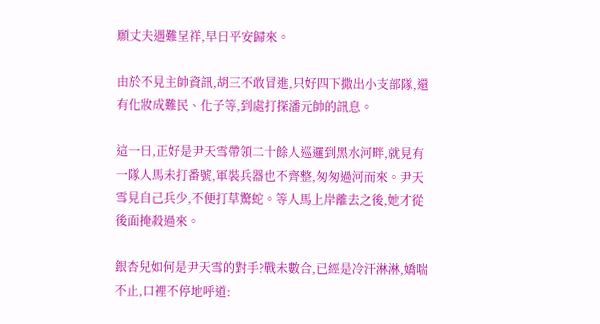願丈夫遇難呈祥,早日平安歸來。

由於不見主帥資訊,胡三不敢冒進,只好四下撒出小支部隊,還有化妝成難民、化子等,到處打探潘元帥的訊息。

這一日,正好是尹天雪帶領二十餘人巡邏到黑水河畔,就見有一隊人馬未打番號,軍裝兵器也不齊整,匆匆過河而來。尹天雪見自己兵少,不便打草驚蛇。等人馬上岸離去之後,她才從後面掩殺過來。

銀杏兒如何是尹天雪的對手?戰未數合,已經是冷汗淋淋,嬌喘不止,口裡不停地呼道: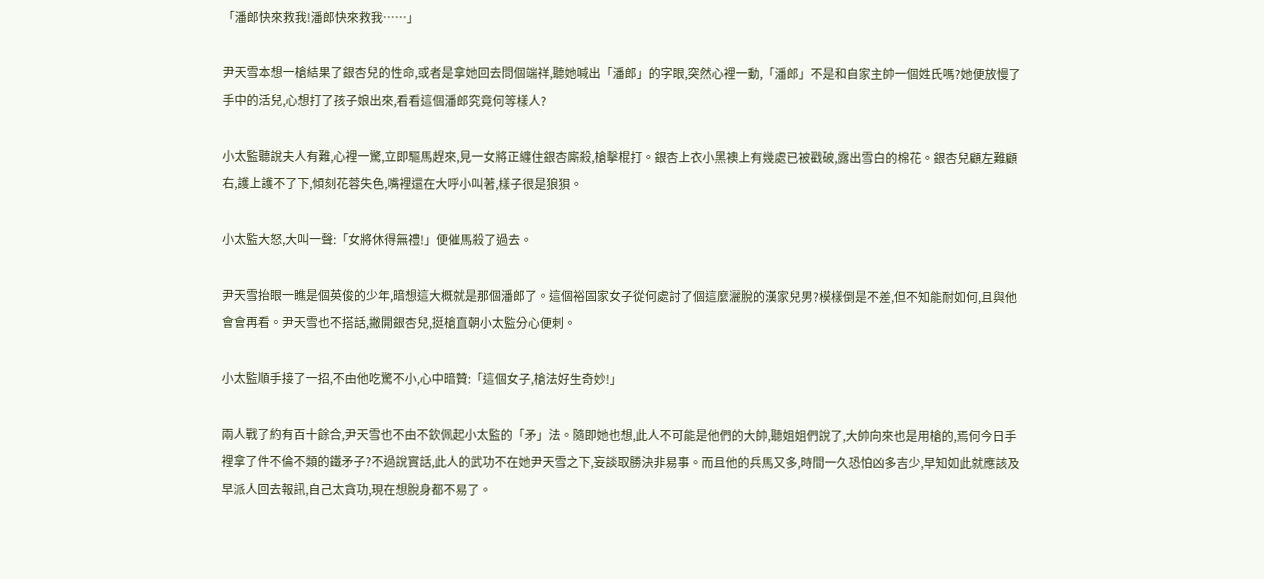「潘郎快來救我!潘郎快來救我……」

尹天雪本想一槍結果了銀杏兒的性命,或者是拿她回去問個端祥,聽她喊出「潘郎」的字眼,突然心裡一動,「潘郎」不是和自家主帥一個姓氏嗎?她便放慢了手中的活兒,心想打了孩子娘出來,看看這個潘郎究竟何等樣人?

小太監聽說夫人有難,心裡一驚,立即驅馬趕來,見一女將正纏住銀杏廝殺,槍擊棍打。銀杏上衣小黑襖上有幾處已被戳破,露出雪白的棉花。銀杏兒顧左難顧右,護上護不了下,傾刻花蓉失色,嘴裡還在大呼小叫著,樣子很是狼狽。

小太監大怒,大叫一聲:「女將休得無禮!」便催馬殺了過去。

尹天雪抬眼一瞧是個英俊的少年,暗想這大概就是那個潘郎了。這個裕固家女子從何處討了個這麼灑脫的漢家兒男?模樣倒是不差,但不知能耐如何,且與他會會再看。尹天雪也不搭話,撇開銀杏兒,挺槍直朝小太監分心便刺。

小太監順手接了一招,不由他吃驚不小,心中暗贊:「這個女子,槍法好生奇妙!」

兩人戰了約有百十餘合,尹天雪也不由不欽佩起小太監的「矛」法。隨即她也想,此人不可能是他們的大帥,聽姐姐們說了,大帥向來也是用槍的,焉何今日手裡拿了件不倫不類的鐵矛子?不過說實話,此人的武功不在她尹天雪之下,妄談取勝決非易事。而且他的兵馬又多,時間一久恐怕凶多吉少,早知如此就應該及早派人回去報訊,自己太貪功,現在想脫身都不易了。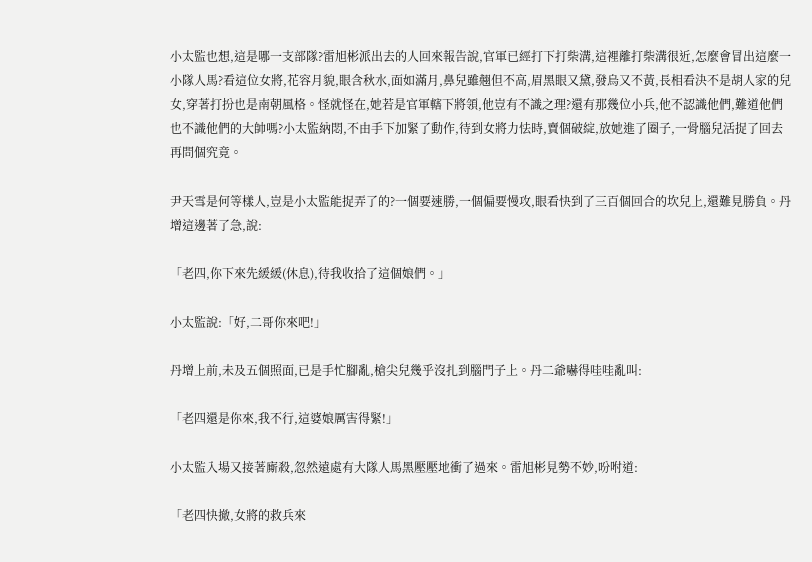小太監也想,這是哪一支部隊?雷旭彬派出去的人回來報告說,官軍已經打下打柴溝,這裡離打柴溝很近,怎麼會冒出這麼一小隊人馬?看這位女將,花容月貌,眼含秋水,面如滿月,鼻兒雖翹但不高,眉黑眼又黛,發烏又不黃,長相看決不是胡人家的兒女,穿著打扮也是南朝風格。怪就怪在,她若是官軍轄下將領,他豈有不識之理?還有那幾位小兵,他不認識他們,難道他們也不識他們的大帥嗎?小太監納悶,不由手下加緊了動作,待到女將力怯時,賣個破綻,放她進了圈子,一骨腦兒活捉了回去再問個究竟。

尹天雪是何等樣人,豈是小太監能捉弄了的?一個要速勝,一個偏要慢攻,眼看快到了三百個回合的坎兒上,還難見勝負。丹增這邊著了急,說:

「老四,你下來先緩緩(休息),待我收拾了這個娘們。」

小太監說:「好,二哥你來吧!」

丹增上前,未及五個照面,已是手忙腳亂,槍尖兒幾乎沒扎到腦門子上。丹二爺嚇得哇哇亂叫:

「老四還是你來,我不行,這婆娘厲害得緊!」

小太監入場又接著廝殺,忽然遠處有大隊人馬黑壓壓地衝了過來。雷旭彬見勢不妙,吩咐道:

「老四快撤,女將的救兵來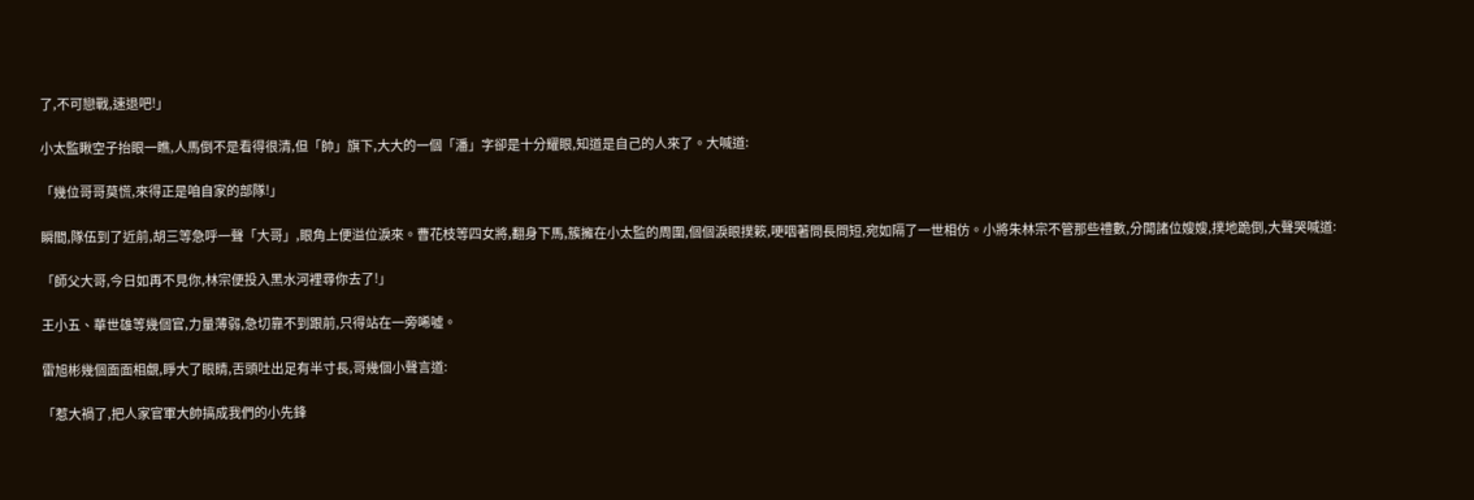了,不可戀戰,速退吧!」

小太監瞅空子抬眼一瞧,人馬倒不是看得很清,但「帥」旗下,大大的一個「潘」字卻是十分耀眼,知道是自己的人來了。大喊道:

「幾位哥哥莫慌,來得正是咱自家的部隊!」

瞬間,隊伍到了近前,胡三等急呼一聲「大哥」,眼角上便溢位淚來。曹花枝等四女將,翻身下馬,簇擁在小太監的周圍,個個淚眼撲簌,哽咽著問長問短,宛如隔了一世相仿。小將朱林宗不管那些禮數,分開諸位嫂嫂,撲地跪倒,大聲哭喊道:

「師父大哥,今日如再不見你,林宗便投入黑水河裡尋你去了!」

王小五、華世雄等幾個官,力量薄弱,急切靠不到跟前,只得站在一旁唏噓。

雷旭彬幾個面面相覷,睜大了眼睛,舌頭吐出足有半寸長,哥幾個小聲言道:

「惹大禍了,把人家官軍大帥搞成我們的小先鋒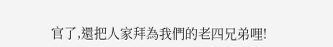官了,還把人家拜為我們的老四兄弟哩!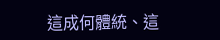這成何體統、這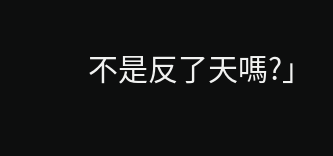不是反了天嗎?」